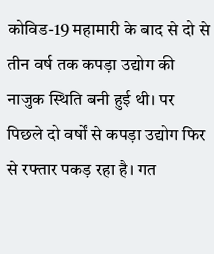कोविड-19 महामारी के बाद से दो से तीन वर्ष तक कपड़ा उद्योग की नाजुक स्थिति बनी हुई थी। पर पिछले दो वर्षों से कपड़ा उद्योग फिर से रफ्तार पकड़ रहा है। गत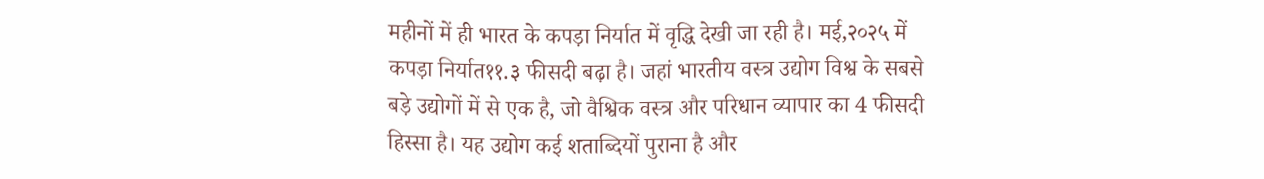महीनों में ही भारत के कपड़ा निर्यात में वृद्धि देखी जा रही है। मई,२०२५ में कपड़ा निर्यात११.३ फीसदी बढ़ा है। जहां भारतीय वस्त्र उद्योग विश्व के सबसे बड़े उद्योगों में से एक है, जो वैश्विक वस्त्र और परिधान व्यापार का 4 फीसदी हिस्सा है। यह उद्योग कई शताब्दियों पुराना है और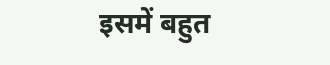इसमें बहुत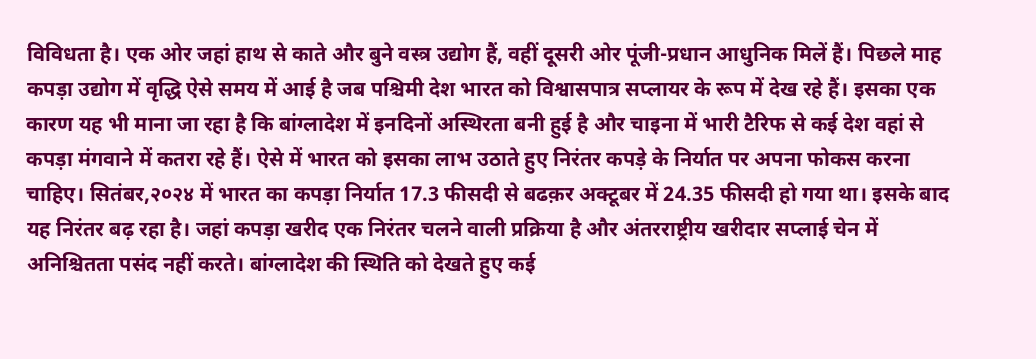विविधता है। एक ओर जहां हाथ से काते और बुने वस्त्र उद्योग हैं, वहीं दूसरी ओर पूंजी-प्रधान आधुनिक मिलें हैं। पिछले माह कपड़ा उद्योग में वृद्धि ऐसे समय में आई है जब पश्चिमी देश भारत को विश्वासपात्र सप्लायर के रूप में देख रहे हैं। इसका एक कारण यह भी माना जा रहा है कि बांग्लादेश में इनदिनों अस्थिरता बनी हुई है और चाइना में भारी टैरिफ से कई देश वहां से कपड़ा मंगवाने में कतरा रहे हैं। ऐसे में भारत को इसका लाभ उठाते हुए निरंतर कपड़े के निर्यात पर अपना फोकस करना चाहिए। सितंबर,२०२४ में भारत का कपड़ा निर्यात 17.3 फीसदी से बढक़र अक्टूबर में 24.35 फीसदी हो गया था। इसके बाद यह निरंतर बढ़ रहा है। जहां कपड़ा खरीद एक निरंतर चलने वाली प्रक्रिया है और अंतरराष्ट्रीय खरीदार सप्लाई चेन में अनिश्चितता पसंद नहीं करते। बांग्लादेश की स्थिति को देखते हुए कई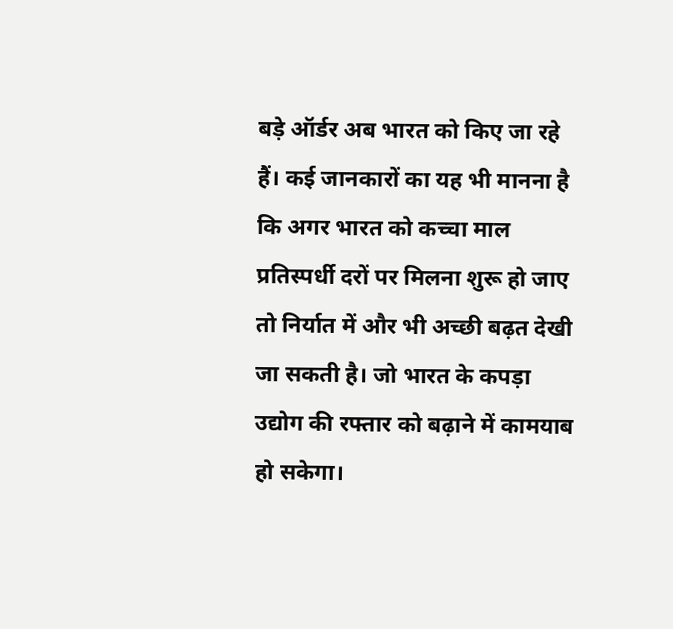बड़े ऑर्डर अब भारत को किए जा रहे हैं। कई जानकारों का यह भी मानना है कि अगर भारत को कच्चा माल प्रतिस्पर्धी दरों पर मिलना शुरू हो जाए तो निर्यात में और भी अच्छी बढ़त देखी जा सकती है। जो भारत के कपड़ा उद्योग की रफ्तार को बढ़ाने में कामयाब हो सकेगा।